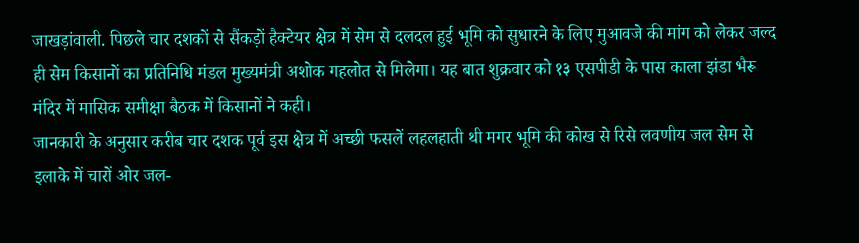जाखड़ांवाली. पिछले चार दशकों से सैंकड़ों हैक्टेयर क्षेत्र में सेम से दलदल हुई भूमि को सुधारने के लिए मुआवजे की मांग को लेकर जल्द ही सेम किसानों का प्रतिनिधि मंडल मुख्यमंत्री अशोक गहलोत से मिलेगा। यह बात शुक्रवार को १३ एसपीडी के पास काला झंडा भैरू मंदिर में मासिक समीक्षा बैठक में किसानों ने कही।
जानकारी के अनुसार करीब चार दशक पूर्व इस क्षेत्र में अच्छी फसलें लहलहाती थी मगर भूमि की कोख से रिसे लवणीय जल सेम से इलाके में चारों ओर जल-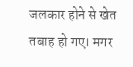जलकार होने से खेत तबाह हो गए। मगर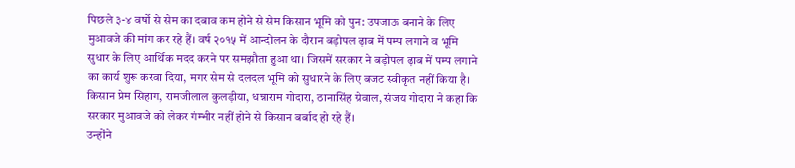पिछले ३-४ वर्षो से सेम का दबाव कम होने से सेम किसान भूमि को पुन: उपजाऊ बनाने के लिए मुआवजे की मांग कर रहे हैं। वर्ष २०१५ में आन्दोलन के दौरान बड़ोपल ढ़ाब में पम्प लगाने व भूमि सुधार के लिए आर्थिक मदद करने पर समझौता हुआ था। जिसमें सरकार ने बड़ोपल ढ़ाब में पम्प लगाने का कार्य शुरू करवा दिया, मगर सेम से दलदल भूमि को सुधारने के लिए बजट स्वीकृत नहीं किया है। किसान प्रेम सिहाग, रामजीलाल कुलड़ीया, धन्नाराम गोदारा, ठानासिंह ग्रेवाल, संजय गोदारा ने कहा कि सरकार मुआवजे को लेकर गंम्भीर नहीं होने से किसान बर्बाद हो रहे हैं।
उन्होंने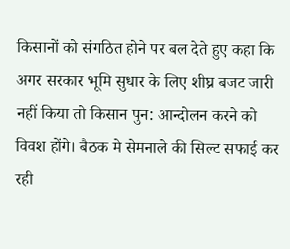किसानों को संगठित होने पर बल देते हुए कहा कि अगर सरकार भूमि सुधार के लिए शीघ्र बजट जारी नहीं किया तो किसान पुन: आन्दोलन करने को विवश होंगे। बैठक मे सेमनाले की सिल्ट सफाई कर रही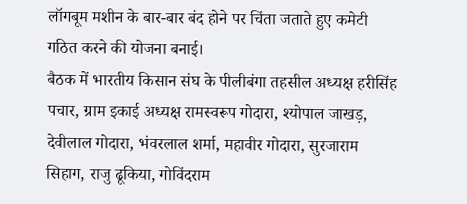लॉगबूम मशीन के बार-बार बंद होने पर चिंता जताते हुए कमेटी गठित करने की योजना बनाई।
बैठक में भारतीय किसान संघ के पीलीबंगा तहसील अध्यक्ष हरीसिंह पचार, ग्राम इकाई अध्यक्ष रामस्वरूप गोदारा, श्योपाल जाखड़, देवीलाल गोदारा, भंवरलाल शर्मा, महावीर गोदारा, सुरजाराम सिहाग, राजु ढूकिया, गोविंदराम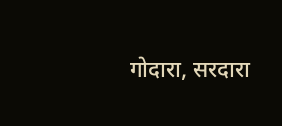गोदारा, सरदारा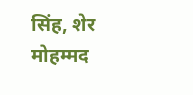सिंह, शेर मोहम्मद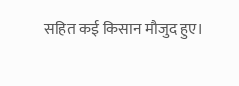सहित कई किसान मौजुद हुए।